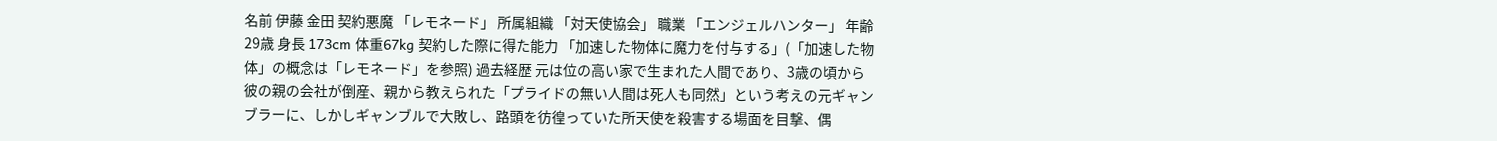名前 伊藤 金田 契約悪魔 「レモネード」 所属組織 「対天使協会」 職業 「エンジェルハンター」 年齢 29歳 身長 173cm 体重67kg 契約した際に得た能力 「加速した物体に魔力を付与する」(「加速した物体」の概念は「レモネード」を参照) 過去経歴 元は位の高い家で生まれた人間であり、3歳の頃から彼の親の会社が倒産、親から教えられた「プライドの無い人間は死人も同然」という考えの元ギャンブラーに、しかしギャンブルで大敗し、路頭を彷徨っていた所天使を殺害する場面を目撃、偶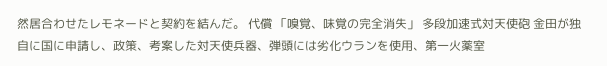然居合わせたレモネードと契約を結んだ。 代償 「嗅覚、味覚の完全消失」 多段加速式対天使砲 金田が独自に国に申請し、政策、考案した対天使兵器、弾頭には劣化ウランを使用、第一火薬室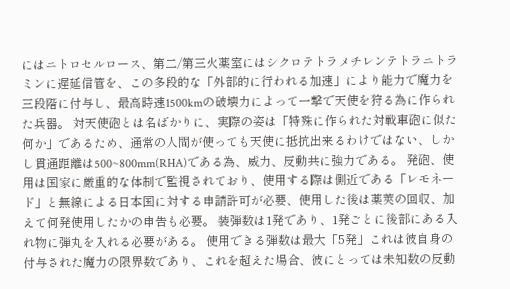にはニトロセルロース、第二/第三火薬室にはシクロテトラメチレンテトラニトラミンに遅延信管を、この多段的な「外部的に行われる加速」により能力で魔力を三段階に付与し、最高時速1500kmの破壊力によって一撃で天使を狩る為に作られた兵器。 対天使砲とは名ばかりに、実際の姿は「特殊に作られた対戦車砲に似た何か」であるため、通常の人間が使っても天使に抵抗出来るわけではない、しかし貫通距離は500~800mm(RHA)である為、威力、反動共に強力である。 発砲、使用は国家に厳重的な体制で監視されており、使用する際は側近である「レモネード」と無線による日本国に対する申請許可が必要、使用した後は薬莢の回収、加えて何発使用したかの申告も必要。 装弾数は1発であり、1発ごとに後部にある入れ物に弾丸を入れる必要がある。 使用できる弾数は最大「5発」これは彼自身の付与された魔力の限界数であり、これを超えた場合、彼にとっては未知数の反動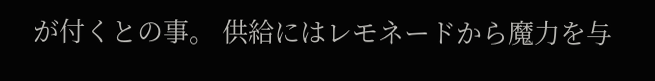が付くとの事。 供給にはレモネードから魔力を与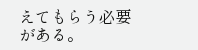えてもらう必要がある。